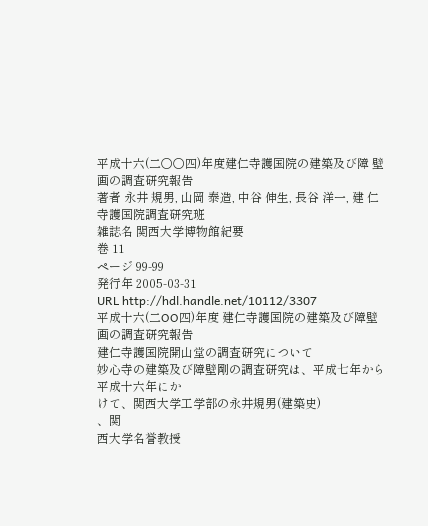平成十六(二〇〇四)年度建仁寺護国院の建築及び障 壁画の調査研究報告
著者 永井 規男, 山岡 泰造, 中谷 伸生, 長谷 洋一, 建 仁寺護国院調査研究班
雑誌名 関西大学博物館紀要
巻 11
ページ 99‑99
発行年 2005‑03‑31
URL http://hdl.handle.net/10112/3307
平成十六(二OO四)年度 建仁寺護国院の建築及び障壁画の調査研究報告
建仁寺護国院開山堂の調査研究について
妙心寺の建築及び障壁剛の調査研究は、平成七年から平成十六年にか
けて、関西大学工学部の永井規男(建築史)
、関
西大学名誉教授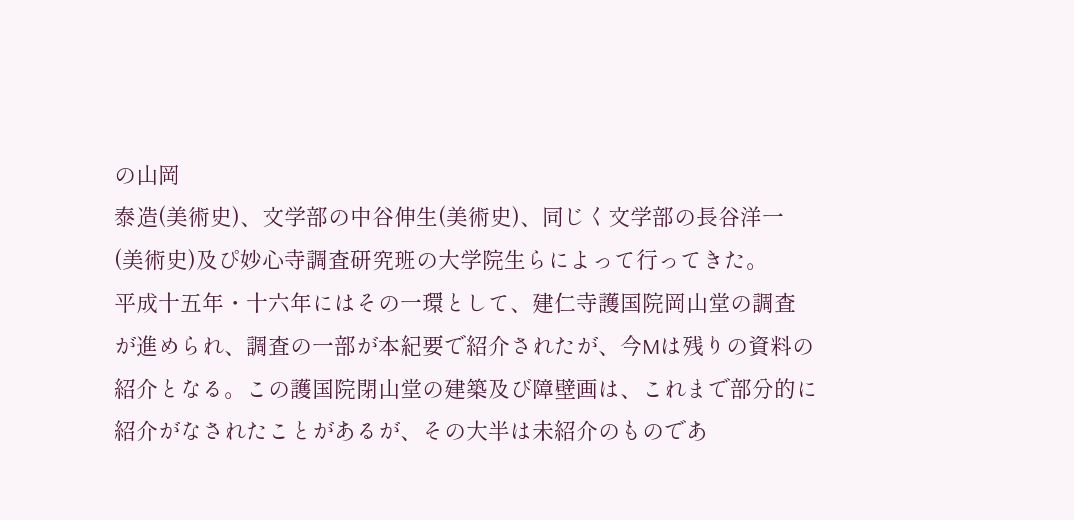の山岡
泰造(美術史)、文学部の中谷伸生(美術史)、同じく文学部の長谷洋一
(美術史)及ぴ妙心寺調査研究班の大学院生らによって行ってきた。
平成十五年・十六年にはその一環として、建仁寺護国院岡山堂の調査
が進められ、調査の一部が本紀要で紹介されたが、今Mは残りの資料の
紹介となる。この護国院閉山堂の建築及び障壁画は、これまで部分的に
紹介がなされたことがあるが、その大半は未紹介のものであ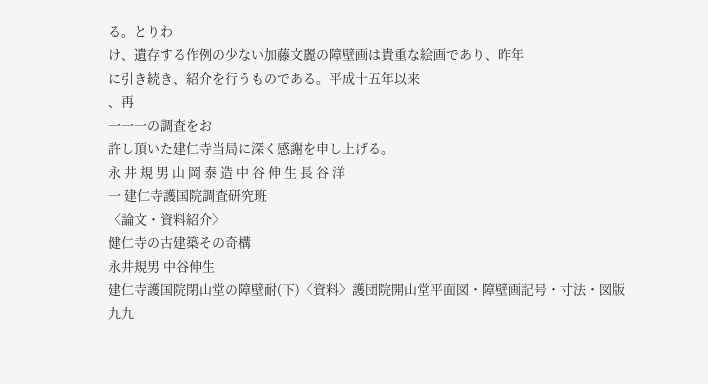る。とりわ
け、遺存する作例の少ない加藤文麗の障壁画は貴重な絵画であり、昨年
に引き続き、紹介を行うものである。平成十五年以来
、再
一一一の調査をお
許し頂いた建仁寺当局に深く感謝を申し上げる。
永 井 規 男 山 岡 泰 造 中 谷 伸 生 長 谷 洋
一 建仁寺護国院調査研究班
〈論文・資料紹介〉
健仁寺の古建築その奇構
永井規男 中谷伸生
建仁寺護国院閉山堂の障壁耐(下)〈資料〉護団院開山堂平面図・障壁画記号・寸法・図版
九九